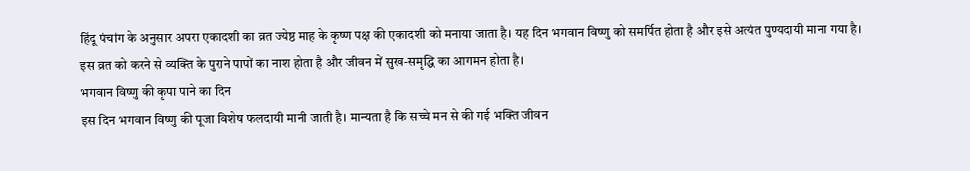हिंदू पंचांग के अनुसार अपरा एकादशी का व्रत ज्येष्ठ माह के कृष्ण पक्ष की एकादशी को मनाया जाता है। यह दिन भगवान विष्णु को समर्पित होता है और इसे अत्यंत पुण्यदायी माना गया है।
इस व्रत को करने से व्यक्ति के पुराने पापों का नाश होता है और जीवन में सुख-समृद्धि का आगमन होता है।
भगवान विष्णु की कृपा पाने का दिन
इस दिन भगवान विष्णु की पूजा विशेष फलदायी मानी जाती है। मान्यता है कि सच्चे मन से की गई भक्ति जीवन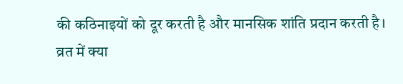की कठिनाइयों को दूर करती है और मानसिक शांति प्रदान करती है।
व्रत में क्या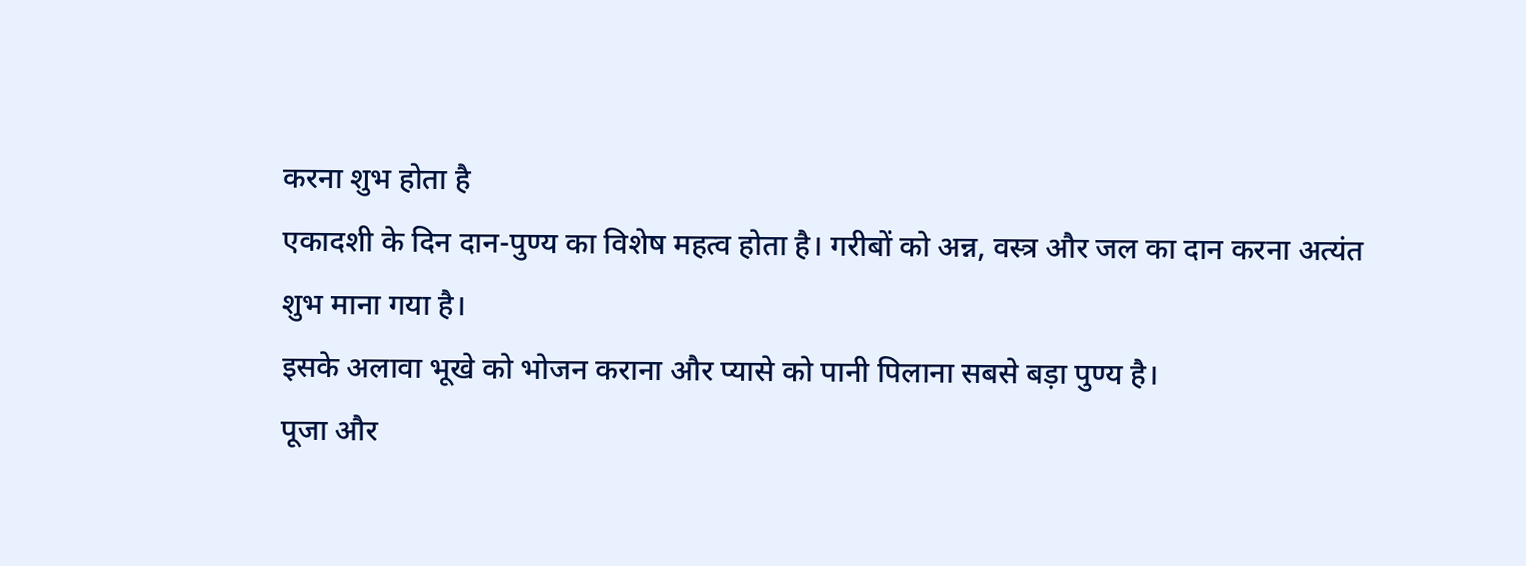करना शुभ होता है
एकादशी के दिन दान-पुण्य का विशेष महत्व होता है। गरीबों को अन्न, वस्त्र और जल का दान करना अत्यंत शुभ माना गया है।
इसके अलावा भूखे को भोजन कराना और प्यासे को पानी पिलाना सबसे बड़ा पुण्य है।
पूजा और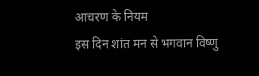आचरण के नियम
इस दिन शांत मन से भगवान विष्णु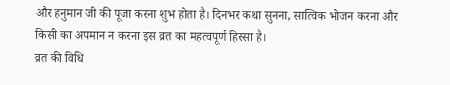और हनुमान जी की पूजा करना शुभ होता है। दिनभर कथा सुनना, सात्विक भोजन करना और किसी का अपमान न करना इस व्रत का महत्वपूर्ण हिस्सा है।
व्रत की विधि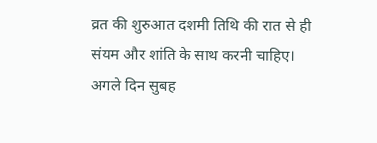व्रत की शुरुआत दशमी तिथि की रात से ही संयम और शांति के साथ करनी चाहिए। अगले दिन सुबह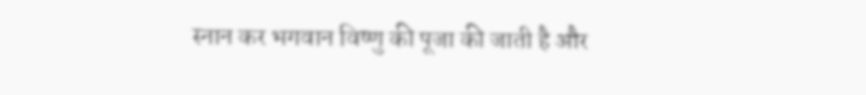स्नान कर भगवान विष्णु की पूजा की जाती है और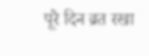पूरे दिन व्रत रखा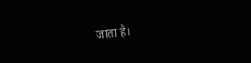जाता है।